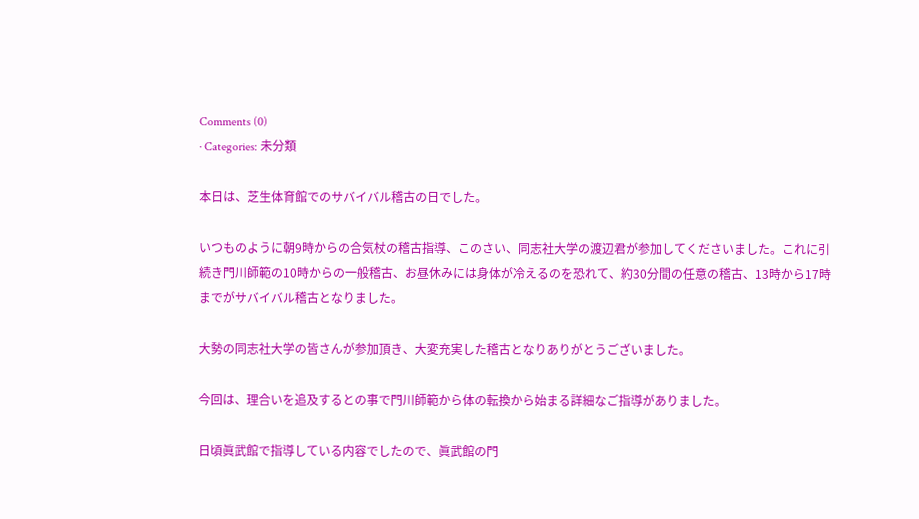Comments (0)
· Categories: 未分類

本日は、芝生体育館でのサバイバル稽古の日でした。

いつものように朝9時からの合気杖の稽古指導、このさい、同志社大学の渡辺君が参加してくださいました。これに引続き門川師範の10時からの一般稽古、お昼休みには身体が冷えるのを恐れて、約30分間の任意の稽古、13時から17時までがサバイバル稽古となりました。

大勢の同志社大学の皆さんが参加頂き、大変充実した稽古となりありがとうございました。

今回は、理合いを追及するとの事で門川師範から体の転換から始まる詳細なご指導がありました。

日頃眞武館で指導している内容でしたので、眞武館の門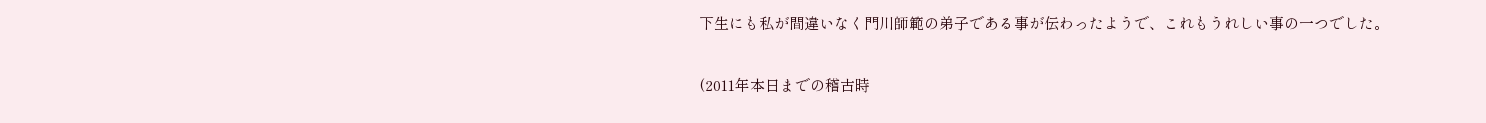下生にも私が間違いなく門川師範の弟子である事が伝わったようで、これもうれしい事の一つでした。

(2011年本日までの稽古時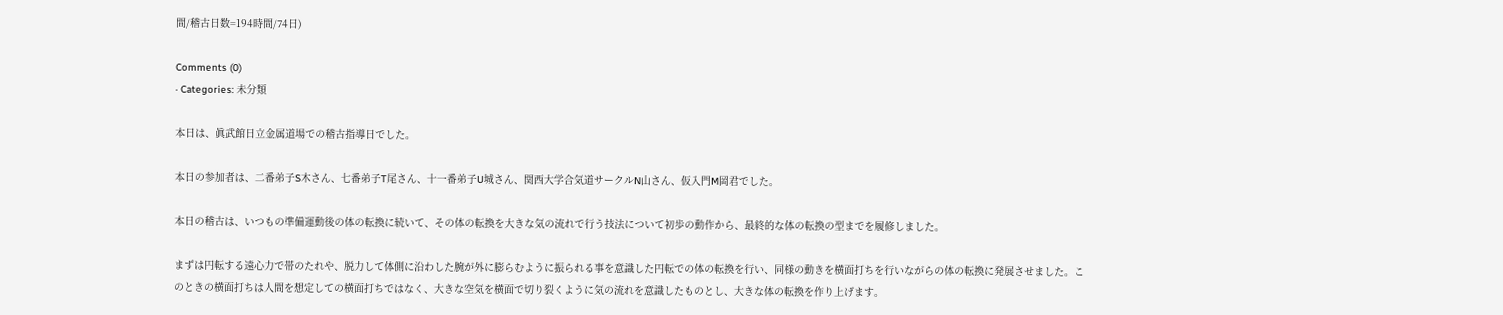間/稽古日数=194時間/74日)

Comments (0)
· Categories: 未分類

本日は、眞武館日立金属道場での稽古指導日でした。

本日の参加者は、二番弟子S木さん、七番弟子T尾さん、十一番弟子U城さん、関西大学合気道サークルN山さん、仮入門M岡君でした。

本日の稽古は、いつもの準備運動後の体の転換に続いて、その体の転換を大きな気の流れで行う技法について初歩の動作から、最終的な体の転換の型までを履修しました。

まずは円転する遠心力で帯のたれや、脱力して体側に沿わした腕が外に膨らむように振られる事を意識した円転での体の転換を行い、同様の動きを横面打ちを行いながらの体の転換に発展させました。このときの横面打ちは人間を想定しての横面打ちではなく、大きな空気を横面で切り裂くように気の流れを意識したものとし、大きな体の転換を作り上げます。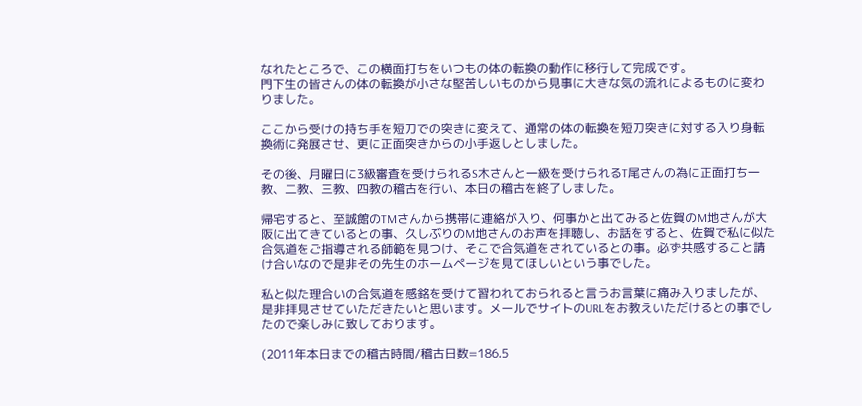なれたところで、この横面打ちをいつもの体の転換の動作に移行して完成です。
門下生の皆さんの体の転換が小さな堅苦しいものから見事に大きな気の流れによるものに変わりました。

ここから受けの持ち手を短刀での突きに変えて、通常の体の転換を短刀突きに対する入り身転換術に発展させ、更に正面突きからの小手返しとしました。

その後、月曜日に3級審査を受けられるS木さんと一級を受けられるT尾さんの為に正面打ち一教、二教、三教、四教の稽古を行い、本日の稽古を終了しました。

帰宅すると、至誠館のTMさんから携帯に連絡が入り、何事かと出てみると佐賀のM地さんが大阪に出てきているとの事、久しぶりのM地さんのお声を拝聴し、お話をすると、佐賀で私に似た合気道をご指導される師範を見つけ、そこで合気道をされているとの事。必ず共感すること請け合いなので是非その先生のホームページを見てほしいという事でした。

私と似た理合いの合気道を感銘を受けて習われておられると言うお言葉に痛み入りましたが、是非拝見させていただきたいと思います。メールでサイトのURLをお教えいただけるとの事でしたので楽しみに致しております。

(2011年本日までの稽古時間/稽古日数=186.5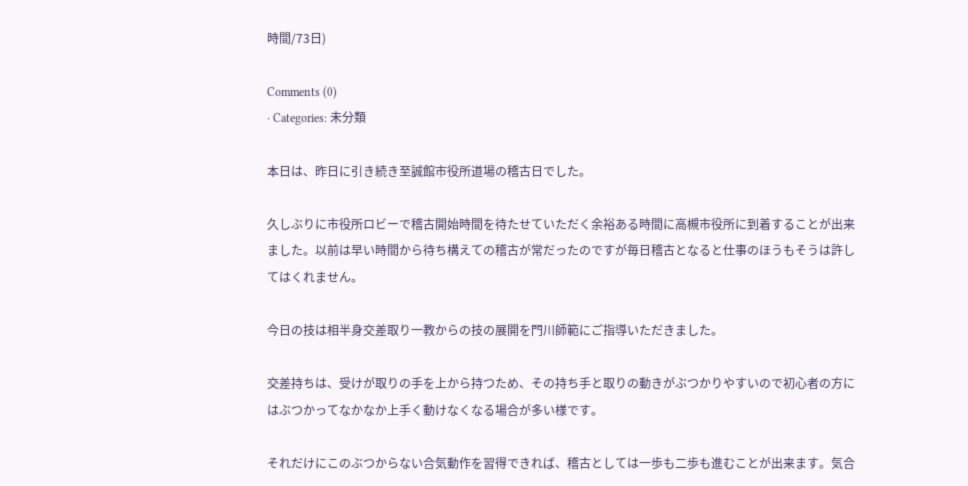時間/73日)

Comments (0)
· Categories: 未分類

本日は、昨日に引き続き至誠館市役所道場の稽古日でした。

久しぶりに市役所ロビーで稽古開始時間を待たせていただく余裕ある時間に高槻市役所に到着することが出来ました。以前は早い時間から待ち構えての稽古が常だったのですが毎日稽古となると仕事のほうもそうは許してはくれません。

今日の技は相半身交差取り一教からの技の展開を門川師範にご指導いただきました。

交差持ちは、受けが取りの手を上から持つため、その持ち手と取りの動きがぶつかりやすいので初心者の方にはぶつかってなかなか上手く動けなくなる場合が多い様です。

それだけにこのぶつからない合気動作を習得できれば、稽古としては一歩も二歩も進むことが出来ます。気合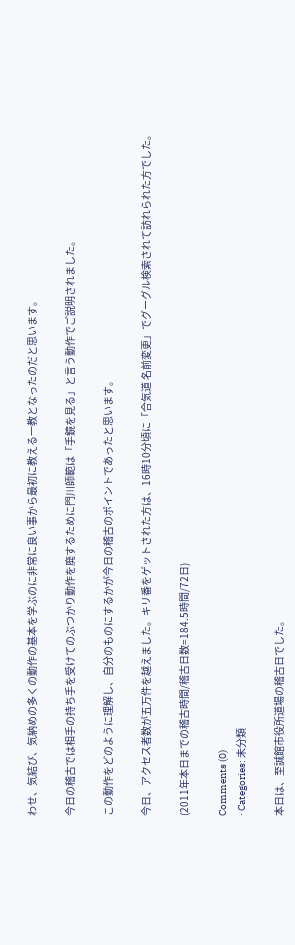わせ、気結び、気納めの多くの動作の基本を学ぶのに非常に良い事から最初に教える一教となったのだと思います。

今日の稽古では相手の持ち手を受けてのぶつかり動作を廃するために門川師範は「手鏡を見る」と言う動作でご説明されました。

この動作をどのように理解し、自分のものにするかが今日の稽古のポイントであったと思います。

今日、アクセス者数が五万件を越えました。キリ番をゲットされた方は、16時10分頃に「合気道 名前変更」でグーグル検索されて訪れられた方でした。

(2011年本日までの稽古時間/稽古日数=184.5時間/72日)

Comments (0)
· Categories: 未分類

本日は、至誠館市役所道場の稽古日でした。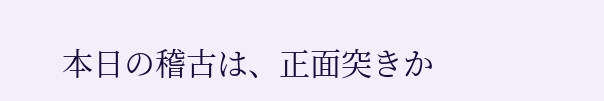本日の稽古は、正面突きか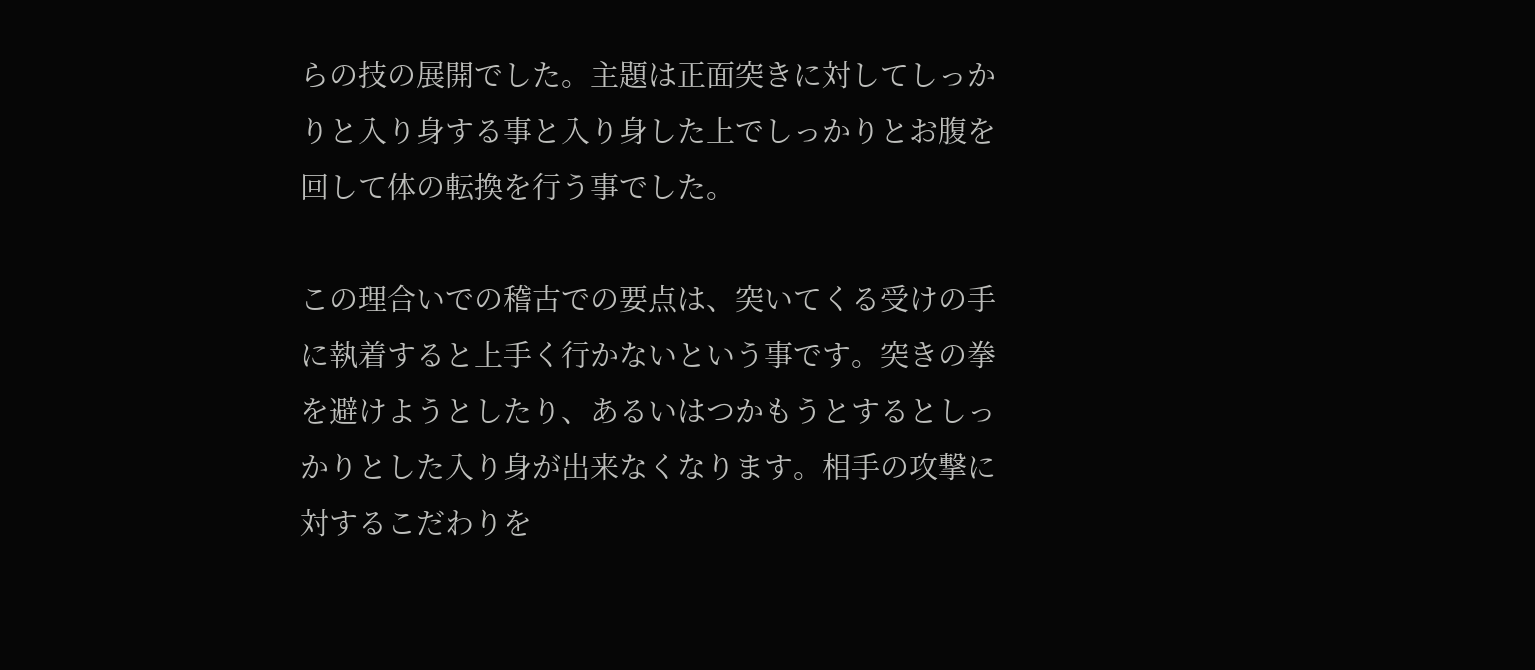らの技の展開でした。主題は正面突きに対してしっかりと入り身する事と入り身した上でしっかりとお腹を回して体の転換を行う事でした。

この理合いでの稽古での要点は、突いてくる受けの手に執着すると上手く行かないという事です。突きの拳を避けようとしたり、あるいはつかもうとするとしっかりとした入り身が出来なくなります。相手の攻撃に対するこだわりを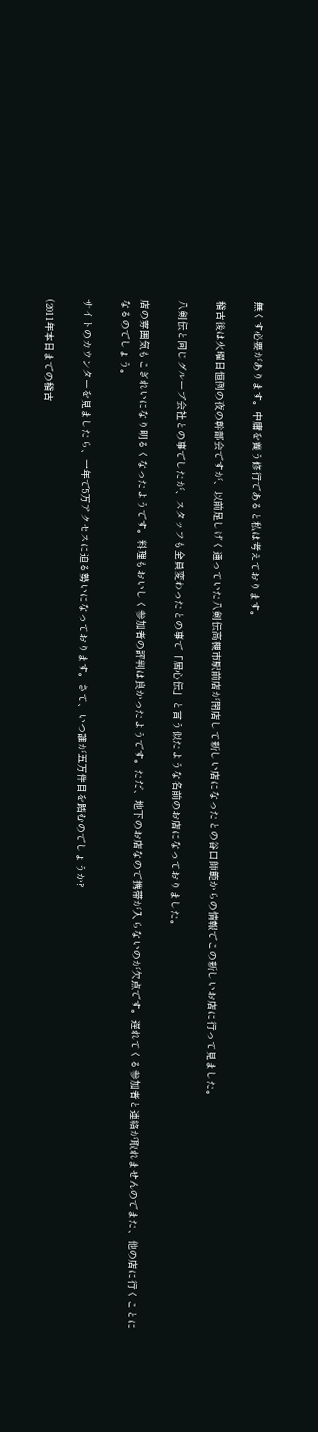無くす必要があります。中庸を養う修行であると私は考えております。

稽古後は火曜日恒例の夜の幹部会ですが、以前足しげく通っていた八剣伝高槻市駅前店が閉店して新しい店になったとの谷口師範からの情報でこの新しいお店に行って見ました。

八剣伝と同じグループ会社との事でしたが、スタッフも全員変わったとの事で「居心伝」と言う似たような名前のお店になっておりました。

店の雰囲気もこぎれいになり明るくなったようです。料理もおいしく参加者の評判は良かったようです。ただ、地下のお店なので携帯が入らないのが欠点です。遅れてくる参加者と連絡が取れませんのでまた、他の店に行くことになるのでしょう。

サイトのカウンターを見ましたら、一年で5万アクセスに迫る勢いになっております。さて、いつ誰が五万件目を踏むのでしょうか?

(2011年本日までの稽古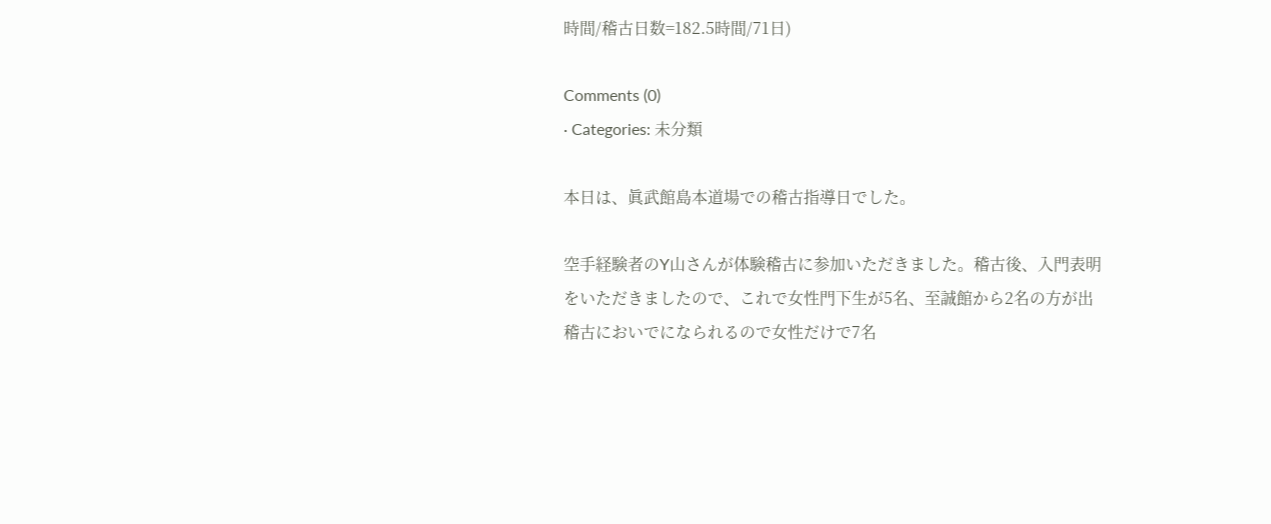時間/稽古日数=182.5時間/71日)

Comments (0)
· Categories: 未分類

本日は、眞武館島本道場での稽古指導日でした。

空手経験者のY山さんが体験稽古に参加いただきました。稽古後、入門表明をいただきましたので、これで女性門下生が5名、至誠館から2名の方が出稽古においでになられるので女性だけで7名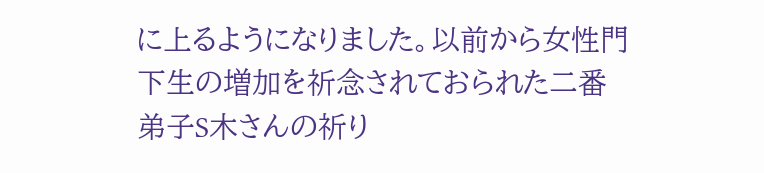に上るようになりました。以前から女性門下生の増加を祈念されておられた二番弟子S木さんの祈り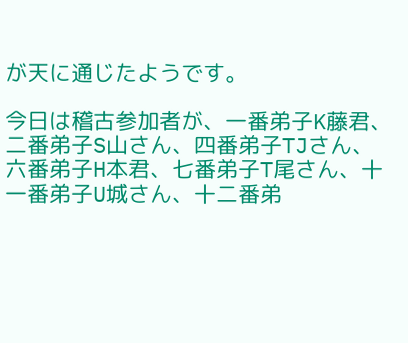が天に通じたようです。

今日は稽古参加者が、一番弟子K藤君、二番弟子S山さん、四番弟子TJさん、六番弟子H本君、七番弟子T尾さん、十一番弟子U城さん、十二番弟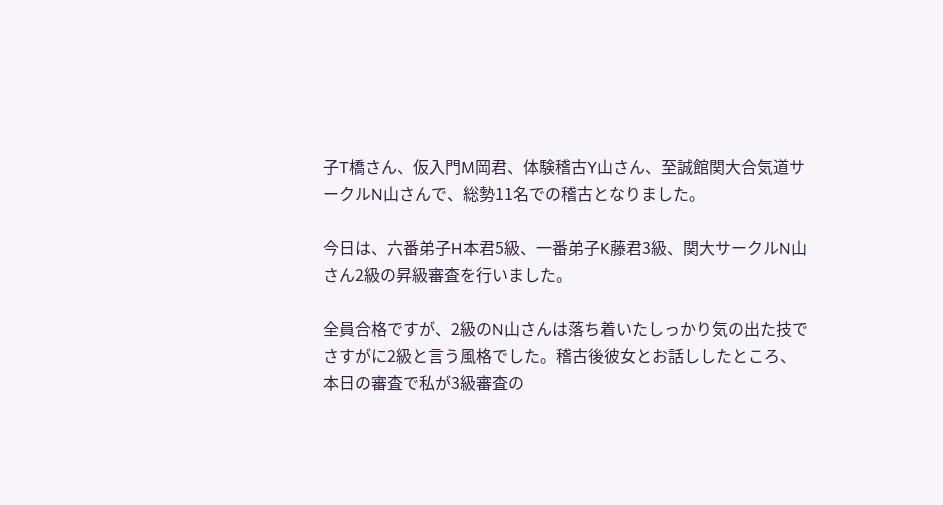子T橋さん、仮入門M岡君、体験稽古Y山さん、至誠館関大合気道サークルN山さんで、総勢11名での稽古となりました。

今日は、六番弟子H本君5級、一番弟子K藤君3級、関大サークルN山さん2級の昇級審査を行いました。

全員合格ですが、2級のN山さんは落ち着いたしっかり気の出た技でさすがに2級と言う風格でした。稽古後彼女とお話ししたところ、本日の審査で私が3級審査の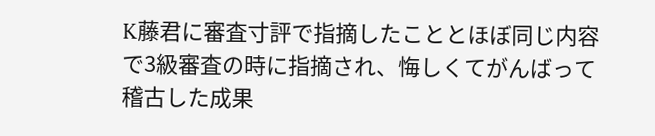K藤君に審査寸評で指摘したこととほぼ同じ内容で3級審査の時に指摘され、悔しくてがんばって稽古した成果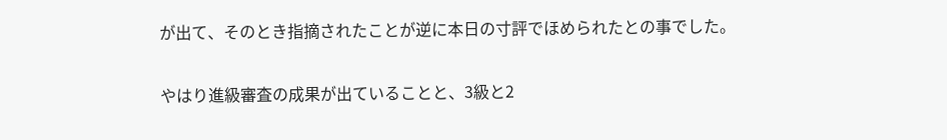が出て、そのとき指摘されたことが逆に本日の寸評でほめられたとの事でした。

やはり進級審査の成果が出ていることと、3級と2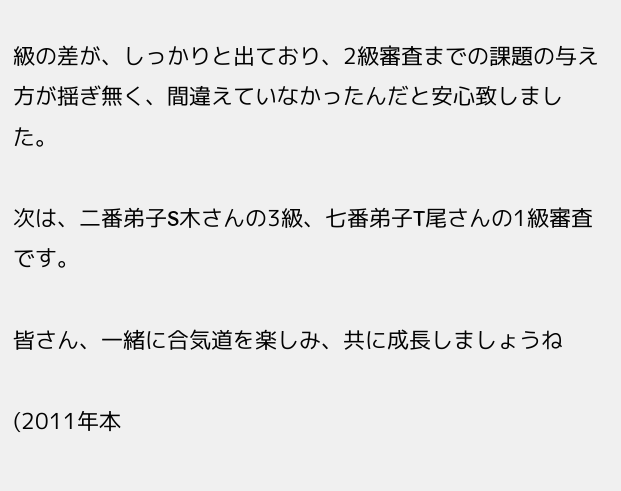級の差が、しっかりと出ており、2級審査までの課題の与え方が揺ぎ無く、間違えていなかったんだと安心致しました。

次は、二番弟子S木さんの3級、七番弟子T尾さんの1級審査です。

皆さん、一緒に合気道を楽しみ、共に成長しましょうね

(2011年本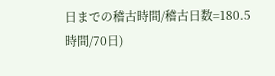日までの稽古時間/稽古日数=180.5時間/70日)